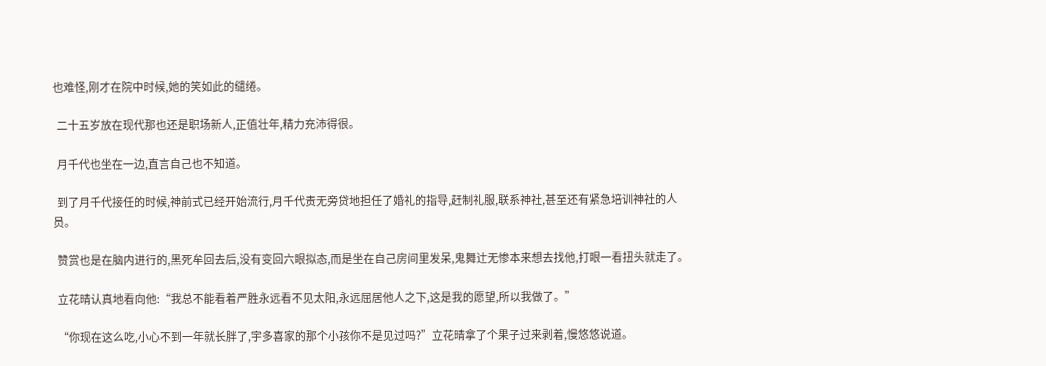也难怪,刚才在院中时候,她的笑如此的缱绻。

  二十五岁放在现代那也还是职场新人,正值壮年,精力充沛得很。

  月千代也坐在一边,直言自己也不知道。

  到了月千代接任的时候,神前式已经开始流行,月千代责无旁贷地担任了婚礼的指导,赶制礼服,联系神社,甚至还有紧急培训神社的人员。

  赞赏也是在脑内进行的,黑死牟回去后,没有变回六眼拟态,而是坐在自己房间里发呆,鬼舞辻无惨本来想去找他,打眼一看扭头就走了。

  立花晴认真地看向他:“我总不能看着严胜永远看不见太阳,永远屈居他人之下,这是我的愿望,所以我做了。”

  “你现在这么吃,小心不到一年就长胖了,宇多喜家的那个小孩你不是见过吗?”立花晴拿了个果子过来剥着,慢悠悠说道。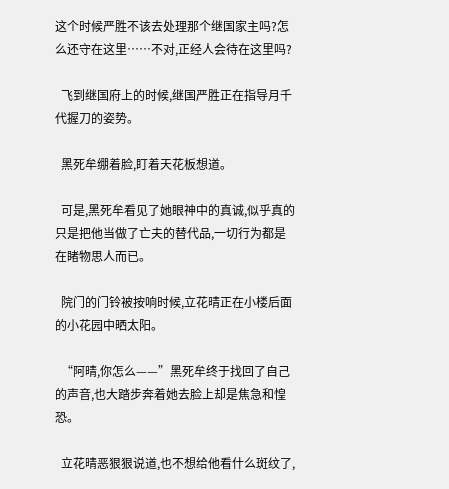这个时候严胜不该去处理那个继国家主吗?怎么还守在这里……不对,正经人会待在这里吗?

  飞到继国府上的时候,继国严胜正在指导月千代握刀的姿势。

  黑死牟绷着脸,盯着天花板想道。

  可是,黑死牟看见了她眼神中的真诚,似乎真的只是把他当做了亡夫的替代品,一切行为都是在睹物思人而已。

  院门的门铃被按响时候,立花晴正在小楼后面的小花园中晒太阳。

  “阿晴,你怎么——”黑死牟终于找回了自己的声音,也大踏步奔着她去脸上却是焦急和惶恐。

  立花晴恶狠狠说道,也不想给他看什么斑纹了,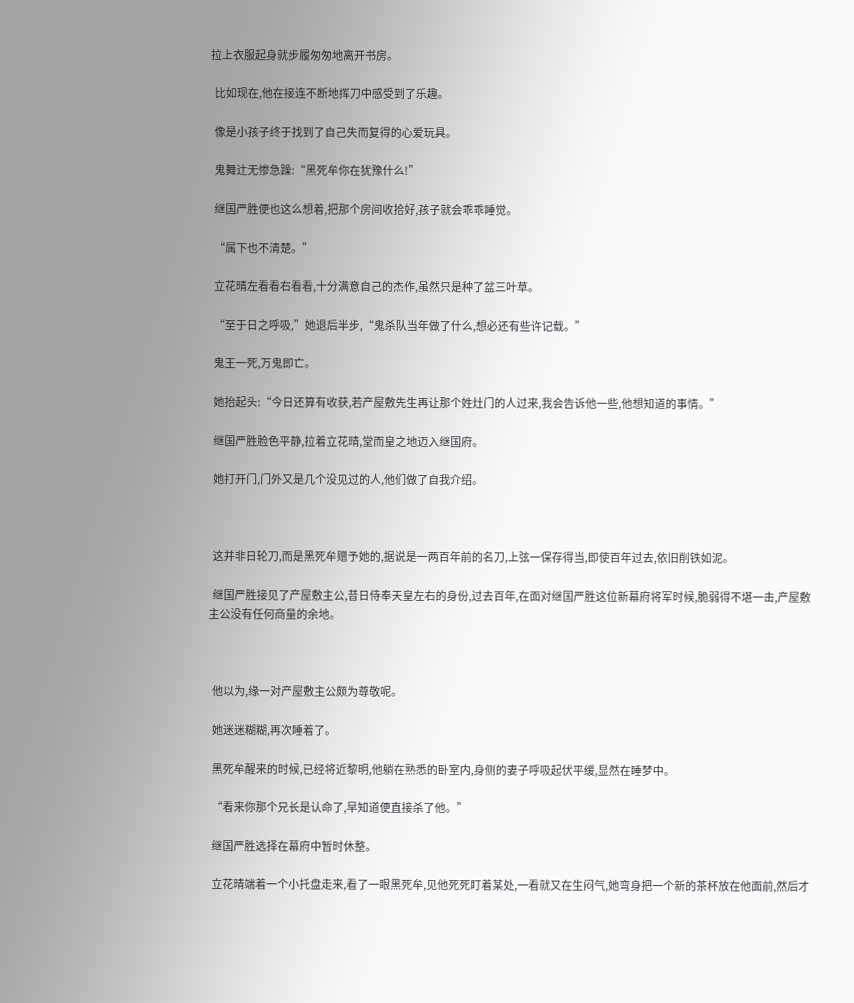拉上衣服起身就步履匆匆地离开书房。

  比如现在,他在接连不断地挥刀中感受到了乐趣。

  像是小孩子终于找到了自己失而复得的心爱玩具。

  鬼舞辻无惨急躁:“黑死牟你在犹豫什么!”

  继国严胜便也这么想着,把那个房间收拾好,孩子就会乖乖睡觉。

  “属下也不清楚。”

  立花晴左看看右看看,十分满意自己的杰作,虽然只是种了盆三叶草。

  “至于日之呼吸,”她退后半步,“鬼杀队当年做了什么,想必还有些许记载。”

  鬼王一死,万鬼即亡。

  她抬起头:“今日还算有收获,若产屋敷先生再让那个姓灶门的人过来,我会告诉他一些,他想知道的事情。”

  继国严胜脸色平静,拉着立花晴,堂而皇之地迈入继国府。

  她打开门,门外又是几个没见过的人,他们做了自我介绍。



  这并非日轮刀,而是黑死牟赠予她的,据说是一两百年前的名刀,上弦一保存得当,即使百年过去,依旧削铁如泥。

  继国严胜接见了产屋敷主公,昔日侍奉天皇左右的身份,过去百年,在面对继国严胜这位新幕府将军时候,脆弱得不堪一击,产屋敷主公没有任何商量的余地。



  他以为,缘一对产屋敷主公颇为尊敬呢。

  她迷迷糊糊,再次睡着了。

  黑死牟醒来的时候,已经将近黎明,他躺在熟悉的卧室内,身侧的妻子呼吸起伏平缓,显然在睡梦中。

  “看来你那个兄长是认命了,早知道便直接杀了他。”

  继国严胜选择在幕府中暂时休整。

  立花晴端着一个小托盘走来,看了一眼黑死牟,见他死死盯着某处,一看就又在生闷气,她弯身把一个新的茶杯放在他面前,然后才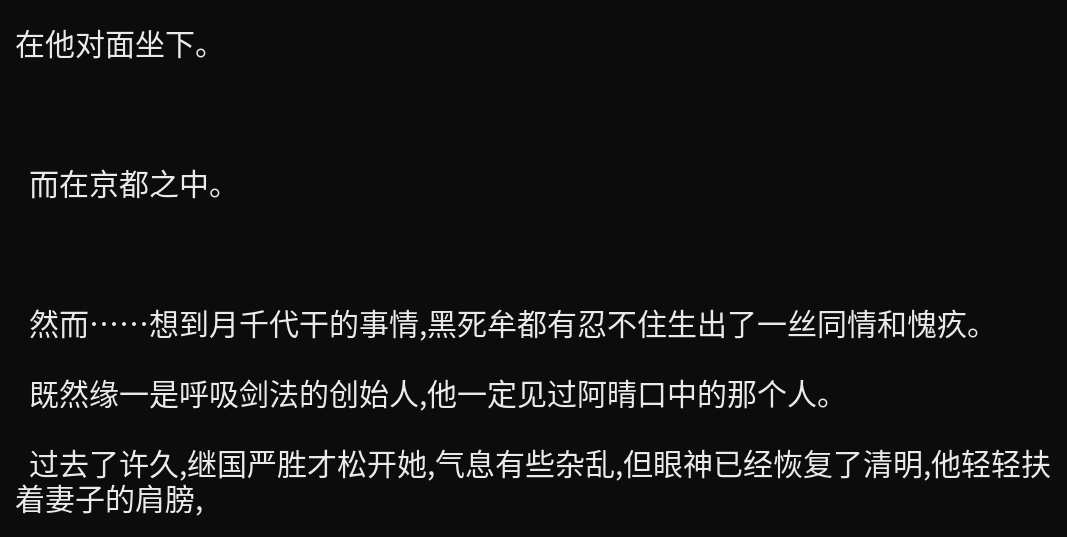在他对面坐下。



  而在京都之中。



  然而……想到月千代干的事情,黑死牟都有忍不住生出了一丝同情和愧疚。

  既然缘一是呼吸剑法的创始人,他一定见过阿晴口中的那个人。

  过去了许久,继国严胜才松开她,气息有些杂乱,但眼神已经恢复了清明,他轻轻扶着妻子的肩膀,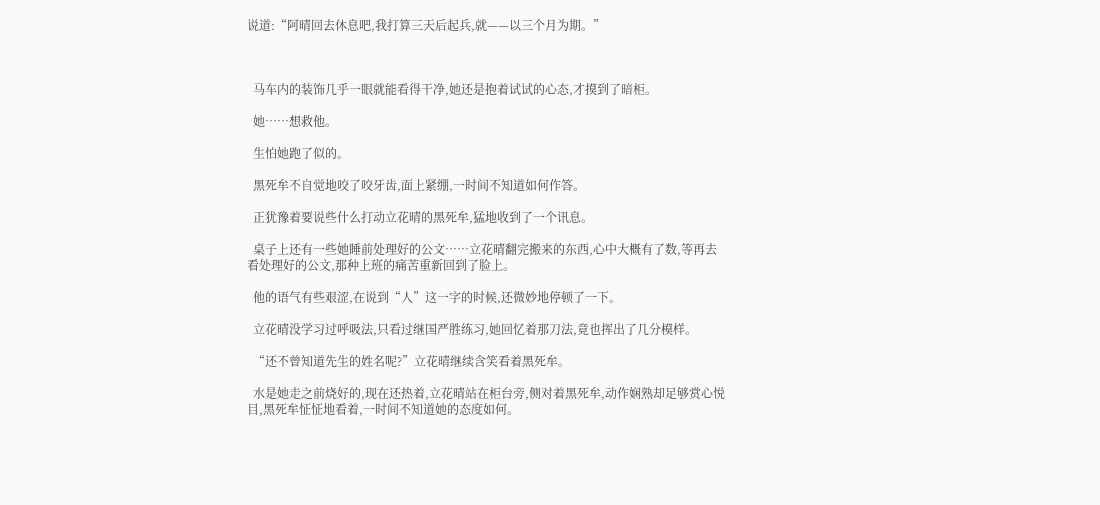说道:“阿晴回去休息吧,我打算三天后起兵,就——以三个月为期。”



  马车内的装饰几乎一眼就能看得干净,她还是抱着试试的心态,才摸到了暗柜。

  她……想救他。

  生怕她跑了似的。

  黑死牟不自觉地咬了咬牙齿,面上紧绷,一时间不知道如何作答。

  正犹豫着要说些什么打动立花晴的黑死牟,猛地收到了一个讯息。

  桌子上还有一些她睡前处理好的公文……立花晴翻完搬来的东西,心中大概有了数,等再去看处理好的公文,那种上班的痛苦重新回到了脸上。

  他的语气有些艰涩,在说到“人”这一字的时候,还微妙地停顿了一下。

  立花晴没学习过呼吸法,只看过继国严胜练习,她回忆着那刀法,竟也挥出了几分模样。

  “还不曾知道先生的姓名呢?”立花晴继续含笑看着黑死牟。

  水是她走之前烧好的,现在还热着,立花晴站在柜台旁,侧对着黑死牟,动作娴熟却足够赏心悦目,黑死牟怔怔地看着,一时间不知道她的态度如何。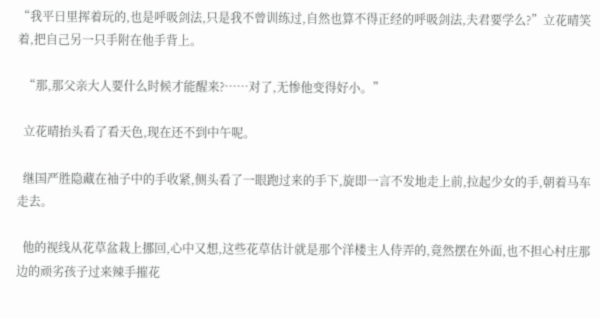“我平日里挥着玩的,也是呼吸剑法,只是我不曾训练过,自然也算不得正经的呼吸剑法,夫君要学么?”立花晴笑着,把自己另一只手附在他手背上。

  “那,那父亲大人要什么时候才能醒来?……对了,无惨他变得好小。”

  立花晴抬头看了看天色,现在还不到中午呢。

  继国严胜隐藏在袖子中的手收紧,侧头看了一眼跑过来的手下,旋即一言不发地走上前,拉起少女的手,朝着马车走去。

  他的视线从花草盆栽上挪回,心中又想,这些花草估计就是那个洋楼主人侍弄的,竟然摆在外面,也不担心村庄那边的顽劣孩子过来辣手摧花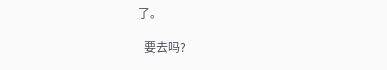了。

  要去吗?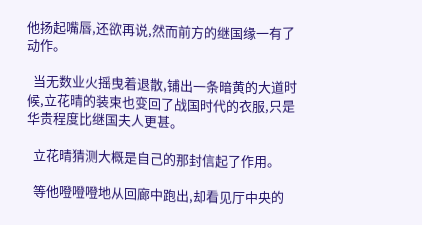他扬起嘴唇,还欲再说,然而前方的继国缘一有了动作。

  当无数业火摇曳着退散,铺出一条暗黄的大道时候,立花晴的装束也变回了战国时代的衣服,只是华贵程度比继国夫人更甚。

  立花晴猜测大概是自己的那封信起了作用。

  等他噔噔噔地从回廊中跑出,却看见厅中央的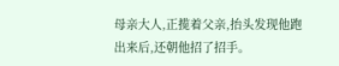母亲大人,正揽着父亲,抬头发现他跑出来后,还朝他招了招手。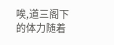唉,道三阁下的体力随着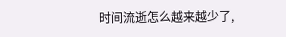时间流逝怎么越来越少了,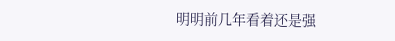明明前几年看着还是强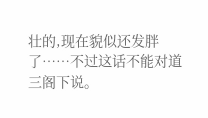壮的,现在貌似还发胖了……不过这话不能对道三阁下说。